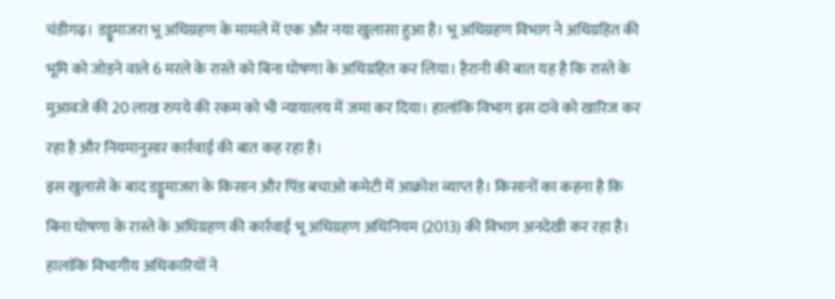चंडीगढ़। डड्डूमाजरा भू अधिग्रहण के मामले में एक और नया खुलासा हुआ है। भू अधिग्रहण विभाग ने अधिग्रहित की भूमि को जोड़ने वाले 6 मरले के रास्ते को बिना घोषणा के अधिग्रहित कर लिया। हैरानी की बात यह है कि रास्ते के मुआवजे की 20 लाख रुपये की रकम को भी न्यायालय में जमा कर दिया। हालांकि विभाग इस दावे को खारिज कर रहा है और नियमानुसार कार्रवाई की बात कह रहा है।
इस खुलासे के बाद डड्डूमाजरा के किसान और पिंड बचाओ कमेटी में आक्रोश व्याप्त है। किसानों का कहना है कि बिना घोषणा के रास्ते के अधिग्रहण की कार्रवाई भू अधिग्रहण अधिनियम (2013) की विभाग अनदेखी कर रहा है। हालांकि विभागीय अधिकारियों ने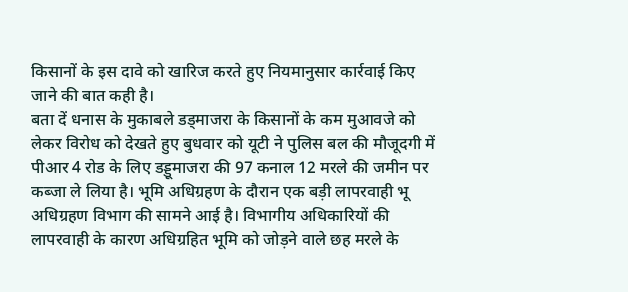किसानों के इस दावे को खारिज करते हुए नियमानुसार कार्रवाई किए जाने की बात कही है।
बता दें धनास के मुकाबले डड्माजरा के किसानों के कम मुआवजे को लेकर विरोध को देखते हुए बुधवार को यूटी ने पुलिस बल की मौजूदगी में पीआर 4 रोड के लिए डड्डूमाजरा की 97 कनाल 12 मरले की जमीन पर कब्जा ले लिया है। भूमि अधिग्रहण के दौरान एक बड़ी लापरवाही भू अधिग्रहण विभाग की सामने आई है। विभागीय अधिकारियों की लापरवाही के कारण अधिग्रहित भूमि को जोड़ने वाले छह मरले के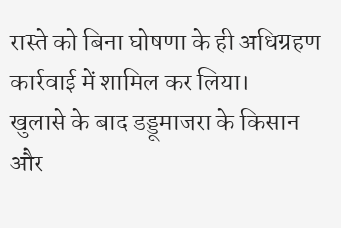रास्ते को बिना घोषणा के ही अधिग्रहण कार्रवाई में शामिल कर लिया।
खुलासे के बाद डड्डूमाजरा के किसान और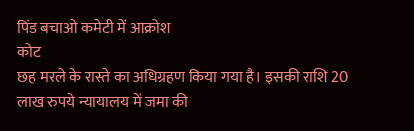पिंड बचाओ कमेटी में आक्रोश
कोट
छह मरले के रास्ते का अधिग्रहण किया गया है। इसकी राशि 20 लाख रुपये न्यायालय में जमा की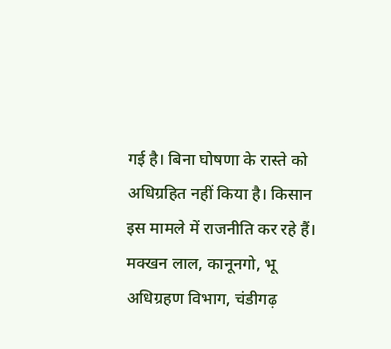गई है। बिना घोषणा के रास्ते को अधिग्रहित नहीं किया है। किसान इस मामले में राजनीति कर रहे हैं।
मक्खन लाल, कानूनगो, भू अधिग्रहण विभाग, चंडीगढ़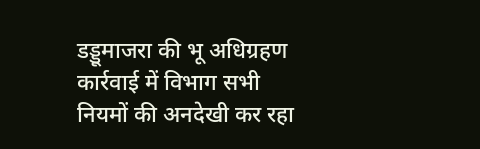डड्डूमाजरा की भू अधिग्रहण कार्रवाई में विभाग सभी नियमों की अनदेखी कर रहा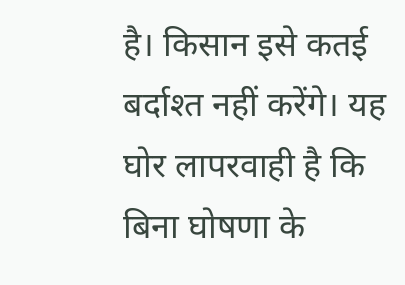है। किसान इसे कतई बर्दाश्त नहीं करेंगे। यह घोर लापरवाही है कि बिना घोषणा के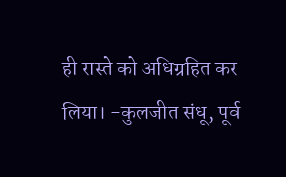ही रास्ते को अधिग्रहित कर लिया। -कुलजीत संधू, पूर्व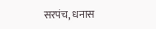सरपंच, धनास